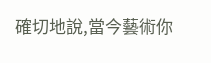確切地說,當今藝術你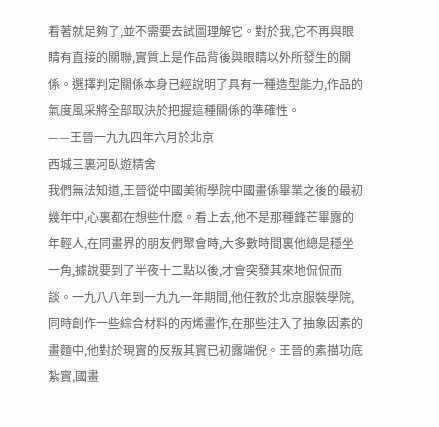看著就足夠了,並不需要去試圖理解它。對於我,它不再與眼睛有直接的關聯,實質上是作品背後與眼睛以外所發生的關係。選擇判定關係本身已經說明了具有一種造型能力,作品的氣度風采將全部取決於把握這種關係的準確性。
——王晉一九九四年六月於北京
西城三裏河臥遊精舍
我們無法知道,王晉從中國美術學院中國畫係畢業之後的最初幾年中,心裏都在想些什麽。看上去,他不是那種鋒芒畢露的年輕人,在同畫界的朋友們聚會時,大多數時間裏他總是穩坐一角,據說要到了半夜十二點以後,才會突發其來地侃侃而談。一九八八年到一九九一年期間,他任教於北京服裝學院,同時創作一些綜合材料的丙烯畫作,在那些注入了抽象因素的畫麵中,他對於現實的反叛其實已初露端倪。王晉的素描功底紮實,國畫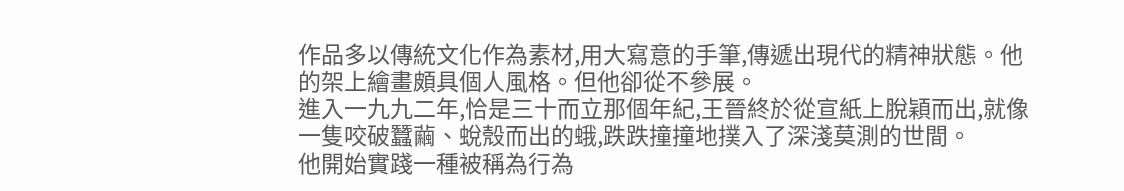作品多以傳統文化作為素材,用大寫意的手筆,傳遞出現代的精神狀態。他的架上繪畫頗具個人風格。但他卻從不參展。
進入一九九二年,恰是三十而立那個年紀,王晉終於從宣紙上脫穎而出,就像一隻咬破蠶繭、蛻殼而出的蛾,跌跌撞撞地撲入了深淺莫測的世間。
他開始實踐一種被稱為行為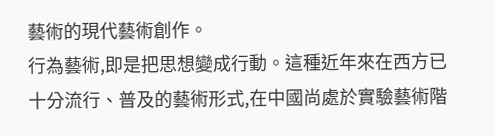藝術的現代藝術創作。
行為藝術,即是把思想變成行動。這種近年來在西方已十分流行、普及的藝術形式,在中國尚處於實驗藝術階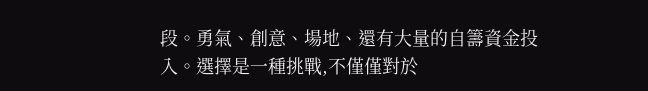段。勇氣、創意、場地、還有大量的自籌資金投入。選擇是一種挑戰,不僅僅對於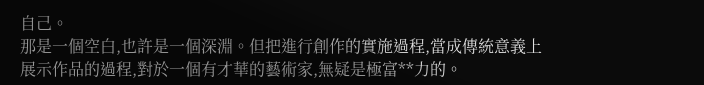自己。
那是一個空白,也許是一個深淵。但把進行創作的實施過程,當成傳統意義上展示作品的過程,對於一個有才華的藝術家,無疑是極富**力的。